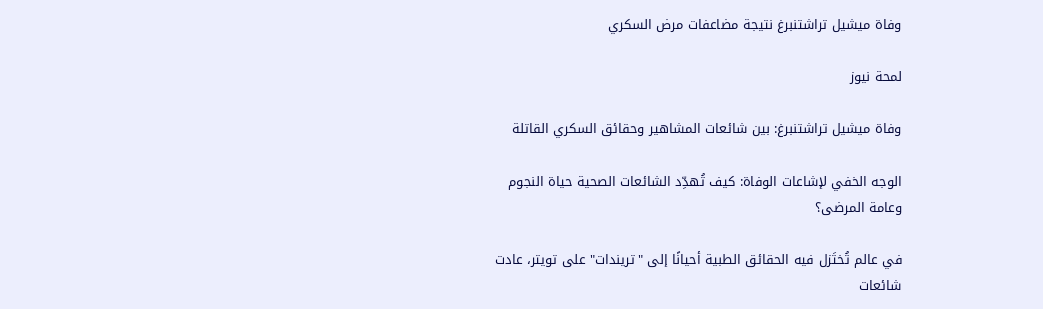وفاة ميشيل تراشتنبرغ نتيجة مضاعفات مرض السكري

لمحة نيوز

وفاة ميشيل تراشتنبرغ: بين شائعات المشاهير وحقائق السكري القاتلة

الوجه الخفي لإشاعات الوفاة: كيف تُهدِّد الشائعات الصحية حياة النجوم وعامة المرضى؟

في عالم تُختَزل فيه الحقائق الطبية أحيانًا إلى "تريندات" على تويتر، عادت شائعات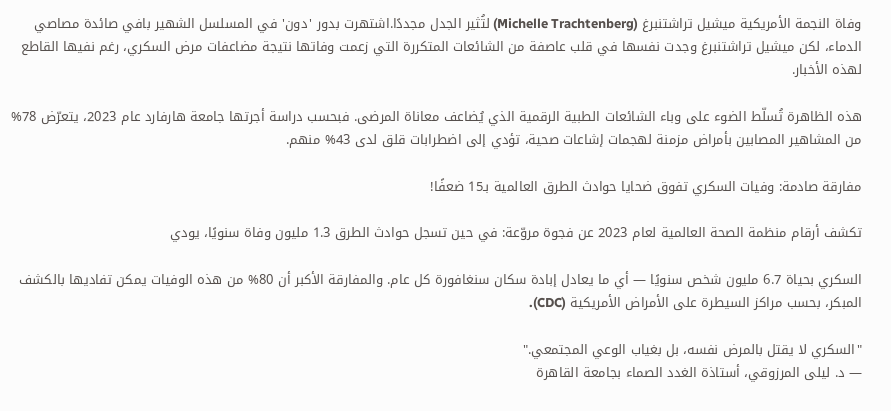وفاة النجمة الأمريكية ميشيل تراشتنبرغ (Michelle Trachtenberg) لتُثير الجدل مجددًا.اشتهرت بدور 'دون' في المسلسل الشهير بافي صائدة مصاصي الدماء، لكن ميشيل تراشتنبرغ وجدت نفسها في قلب عاصفة من الشائعات المتكررة التي زعمت وفاتها نتيجة مضاعفات مرض السكري، رغم نفيها القاطع لهذه الأخبار.

هذه الظاهرة تُسلّط الضوء على وباء الشائعات الطبية الرقمية الذي يُضاعف معاناة المرضى. فبحسب دراسة أجرتها جامعة هارفارد عام 2023، يتعرّض 78% من المشاهير المصابين بأمراض مزمنة لهجمات إشاعات صحية، تؤدي إلى اضطرابات قلق لدى 43% منهم.

مفارقة صادمة: وفيات السكري تفوق ضحايا حوادث الطرق العالمية بـ15 ضعفًا!

تكشف أرقام منظمة الصحة العالمية لعام 2023 عن فجوة مروّعة: في حين تسجل حوادث الطرق 1.3 مليون وفاة سنويًا، يودي

السكري بحياة 6.7 مليون شخص سنويًا — أي ما يعادل إبادة سكان سنغافورة كل عام. والمفارقة الأكبر أن 80% من هذه الوفيات يمكن تفاديها بالكشف المبكر، بحسب مراكز السيطرة على الأمراض الأمريكية (CDC).

"السكري لا يقتل بالمرض نفسه، بل بغياب الوعي المجتمعي."
— د. ليلى المرزوقي، أستاذة الغدد الصماء بجامعة القاهرة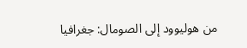من هوليوود إلى الصومال: جغرافيا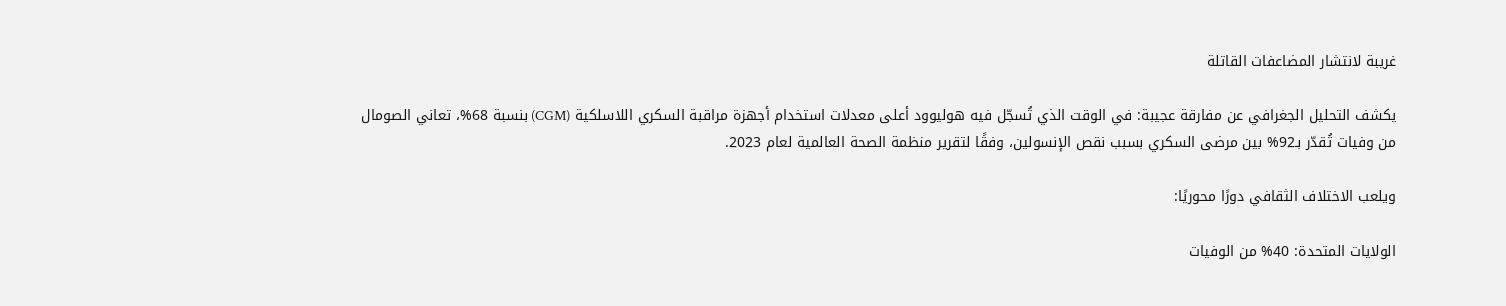غريبة لانتشار المضاعفات القاتلة

يكشف التحليل الجغرافي عن مفارقة عجيبة: في الوقت الذي تُسجّل فيه هوليوود أعلى معدلات استخدام أجهزة مراقبة السكري اللاسلكية (CGM) بنسبة 68%، تعاني الصومال من وفيات تُقدّر بـ92% بين مرضى السكري بسبب نقص الإنسولين، وفقًا لتقرير منظمة الصحة العالمية لعام 2023.

ويلعب الاختلاف الثقافي دورًا محوريًا:

الولايات المتحدة: 40% من الوفيات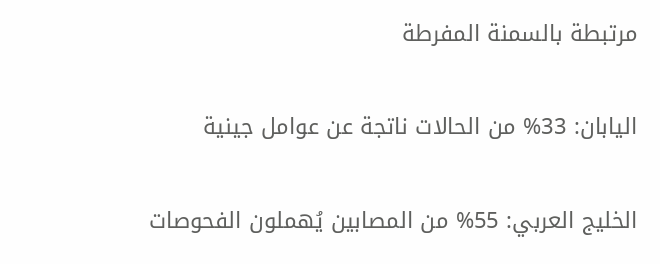مرتبطة بالسمنة المفرطة

اليابان: 33% من الحالات ناتجة عن عوامل جينية

الخليج العربي: 55% من المصابين يُهملون الفحوصات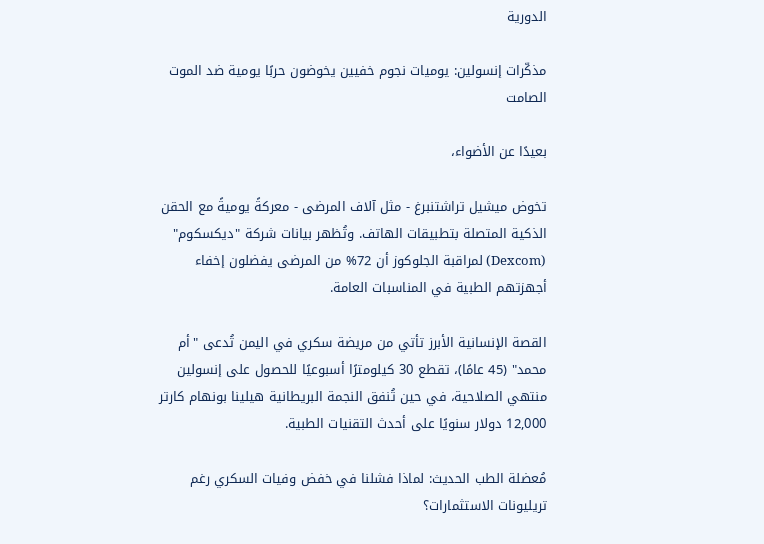الدورية

مذكّرات إنسولين: يوميات نجوم خفيين يخوضون حربًا يومية ضد الموت الصامت

بعيدًا عن الأضواء،

تخوض ميشيل تراشتنبرغ - مثل آلاف المرضى - معركةً يوميةً مع الحقن الذكية المتصلة بتطبيقات الهاتف. وتُظهر بيانات شركة "ديكسكوم" (Dexcom) لمراقبة الجلوكوز أن 72% من المرضى يفضلون إخفاء أجهزتهم الطبية في المناسبات العامة.

القصة الإنسانية الأبرز تأتي من مريضة سكري في اليمن تُدعى "أم محمد" (45 عامًا)، تقطع 30 كيلومترًا أسبوعيًا للحصول على إنسولين منتهي الصلاحية، في حين تُنفق النجمة البريطانية هيلينا بونهام كارتر 12,000 دولار سنويًا على أحدث التقنيات الطبية.

مُعضلة الطب الحديث: لماذا فشلنا في خفض وفيات السكري رغم تريليونات الاستثمارات؟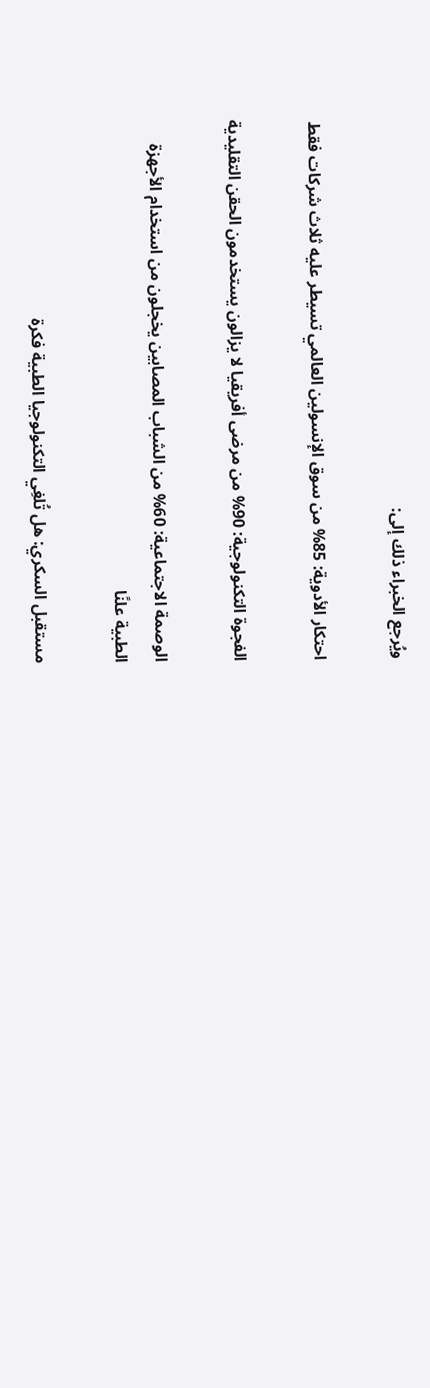ويُرجع الخبراء ذلك إلى:

احتكار الأدوية: 85% من سوق الإنسولين العالمي تسيطر عليه ثلاث شركات فقط

الفجوة التكنولوجية: 90% من مرضى أفريقيا لا يزالون يستخدمون الحقن التقليدية

الوصمة الاجتماعية: 60% من الشباب المصابين يخجلون من استخدام الأجهزة الطبية علنًا

مستقبل السكري: هل تُلغِي التكنولوجيا الطبية فكرة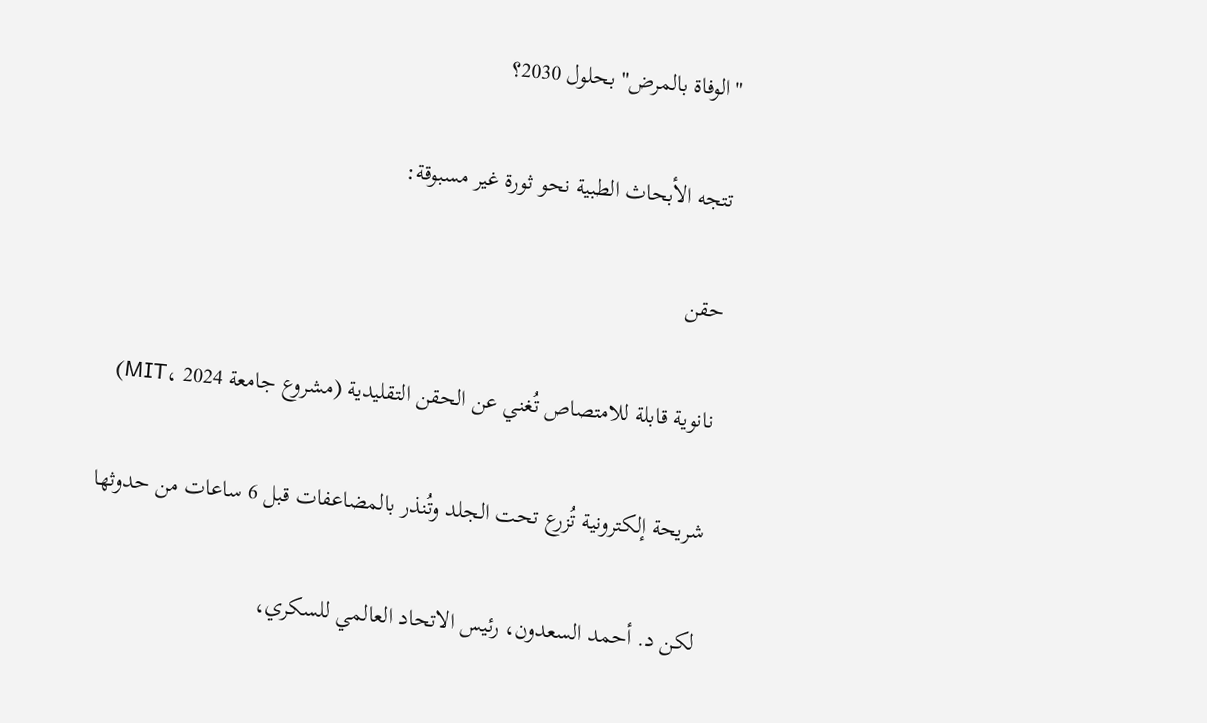"الوفاة بالمرض" بحلول 2030؟

تتجه الأبحاث الطبية نحو ثورة غير مسبوقة:

حقن

نانوية قابلة للامتصاص تُغني عن الحقن التقليدية (مشروع جامعة MIT، 2024)

شريحة إلكترونية تُزرع تحت الجلد وتُنذر بالمضاعفات قبل 6 ساعات من حدوثها

لكن د. أحمد السعدون، رئيس الاتحاد العالمي للسكري،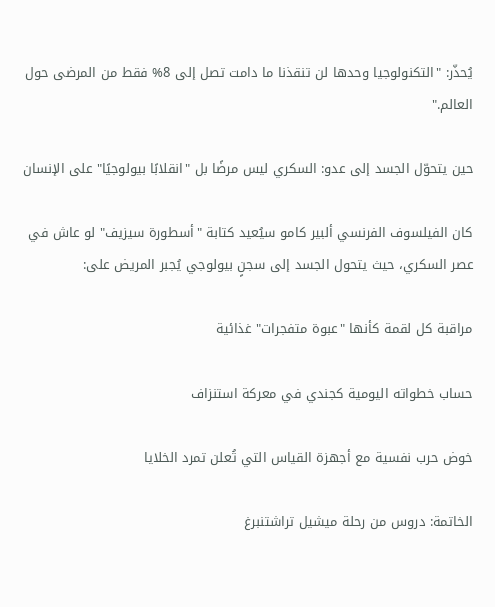يُحذّر: "التكنولوجيا وحدها لن تنقذنا ما دامت تصل إلى 8% فقط من المرضى حول العالم."

حين يتحوّل الجسد إلى عدو: السكري ليس مرضًا بل "انقلابًا بيولوجيًا" على الإنسان

كان الفيلسوف الفرنسي ألبير كامو سيُعيد كتابة "أسطورة سيزيف" لو عاش في عصر السكري، حيث يتحول الجسد إلى سجنٍ بيولوجي يُجبر المريض على:

مراقبة كل لقمة كأنها "عبوة متفجرات" غذائية

حساب خطواته اليومية كجندي في معركة استنزاف

خوض حرب نفسية مع أجهزة القياس التي تُعلن تمرد الخلايا

الخاتمة: دروس من رحلة ميشيل تراشتنبرغ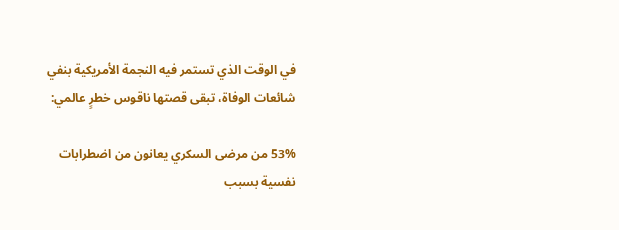في الوقت الذي تستمر فيه النجمة الأمريكية بنفي شائعات الوفاة، تبقى قصتها ناقوس خطرٍ عالمي:

53% من مرضى السكري يعانون من اضطرابات نفسية بسبب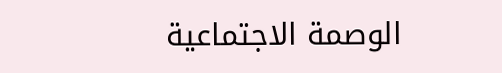الوصمة الاجتماعية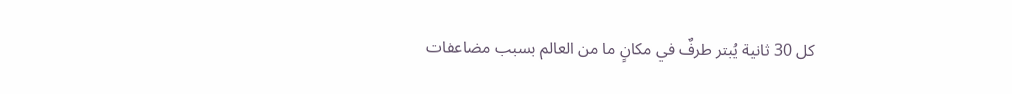كل 30 ثانية يُبتر طرفٌ في مكانٍ ما من العالم بسبب مضاعفات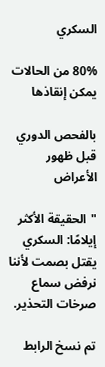السكري

80% من الحالات يمكن إنقاذها

بالفحص الدوري قبل ظهور الأعراض

"الحقيقة الأكثر إيلامًا: السكري يقتل بصمت لأننا نرفض سماع صرخات التحذير.

تم نسخ الرابط